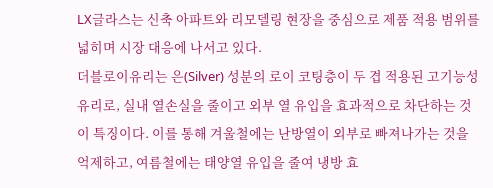LX글라스는 신축 아파트와 리모델링 현장을 중심으로 제품 적용 범위를 넓히며 시장 대응에 나서고 있다.
더블로이유리는 은(Silver) 성분의 로이 코팅층이 두 겹 적용된 고기능성 유리로, 실내 열손실을 줄이고 외부 열 유입을 효과적으로 차단하는 것이 특징이다. 이를 통해 겨울철에는 난방열이 외부로 빠져나가는 것을 억제하고, 여름철에는 태양열 유입을 줄여 냉방 효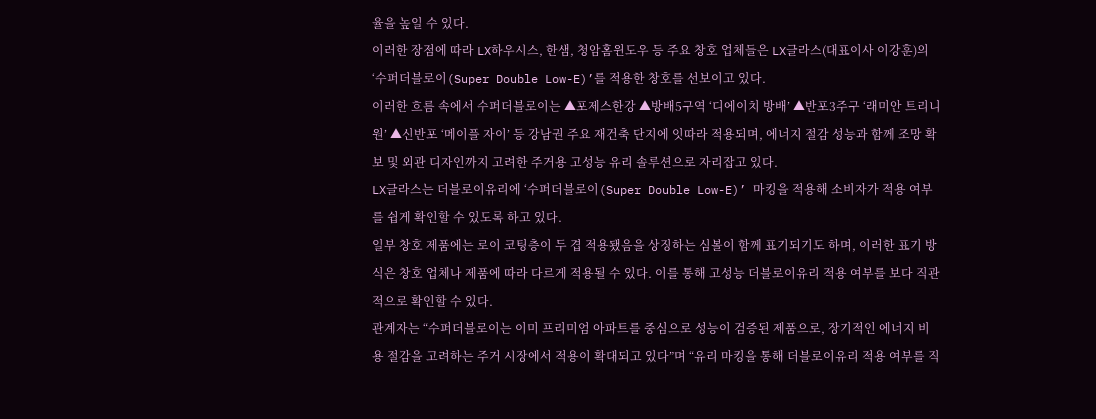율을 높일 수 있다.
이러한 장점에 따라 LX하우시스, 한샘, 청암홈윈도우 등 주요 창호 업체들은 LX글라스(대표이사 이강훈)의 ‘수퍼더블로이(Super Double Low-E)’를 적용한 창호를 선보이고 있다.
이러한 흐름 속에서 수퍼더블로이는 ▲포제스한강 ▲방배5구역 ‘디에이치 방배’ ▲반포3주구 ‘래미안 트리니원’ ▲신반포 ‘메이플 자이’ 등 강남권 주요 재건축 단지에 잇따라 적용되며, 에너지 절감 성능과 함께 조망 확보 및 외관 디자인까지 고려한 주거용 고성능 유리 솔루션으로 자리잡고 있다.
LX글라스는 더블로이유리에 ‘수퍼더블로이(Super Double Low-E)’ 마킹을 적용해 소비자가 적용 여부를 쉽게 확인할 수 있도록 하고 있다.
일부 창호 제품에는 로이 코팅층이 두 겹 적용됐음을 상징하는 심볼이 함께 표기되기도 하며, 이러한 표기 방식은 창호 업체나 제품에 따라 다르게 적용될 수 있다. 이를 통해 고성능 더블로이유리 적용 여부를 보다 직관적으로 확인할 수 있다.
관계자는 “수퍼더블로이는 이미 프리미엄 아파트를 중심으로 성능이 검증된 제품으로, 장기적인 에너지 비용 절감을 고려하는 주거 시장에서 적용이 확대되고 있다”며 “유리 마킹을 통해 더블로이유리 적용 여부를 직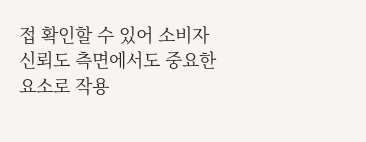접 확인할 수 있어 소비자 신뢰도 측면에서도 중요한 요소로 작용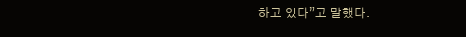하고 있다”고 말했다.